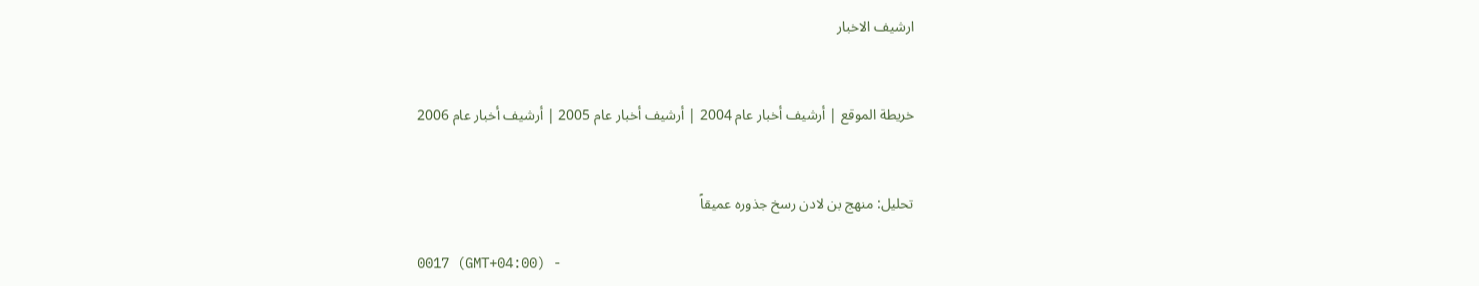ارشيف الاخبار


خريطة الموقع | أرشيف أخبار عام 2004 | أرشيف أخبار عام 2005 | أرشيف أخبار عام 2006


تحليل: منهج بن لادن رسخ جذوره عميقاً

0017 (GMT+04:00) -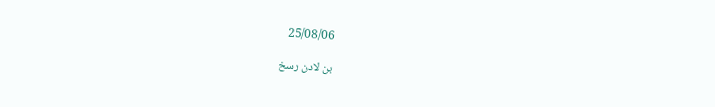25/08/06

بن لادن رسخ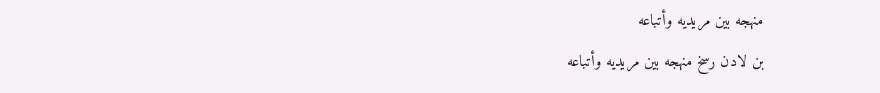منهجه بين مريديه وأتباعه
بن لادن رسخ منهجه بين مريديه وأتباعه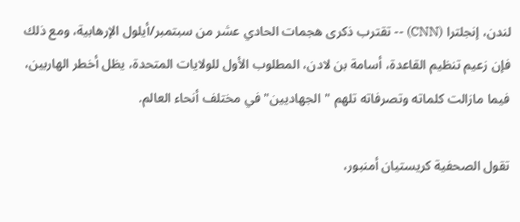لندن، إنجلترا (CNN) -- تقترب ذكرى هجمات الحادي عشر من سبتمبر/أيلول الإرهابية، ومع ذلك فإن زعيم تنظيم القاعدة، أسامة بن لادن، المطلوب الأول للولايات المتحدة، يظل أخطر الهاربين، فيما مازالت كلماته وتصرفاته تلهم "الجهاديين" في مختلف أنحاء العالم.

تقول الصحفية كريستيان أمنبور،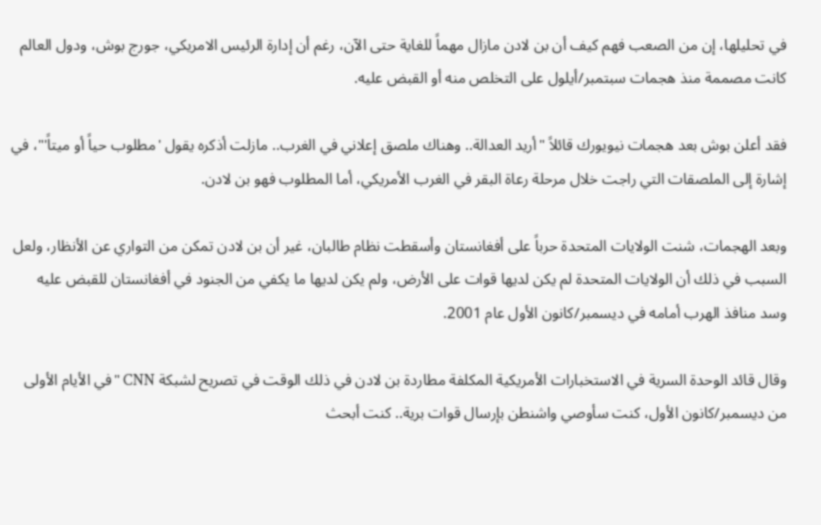في تحليلها، إن من الصعب فهم كيف أن بن لادن مازال مهماً للغاية حتى الآن، رغم أن إدارة الرئيس الامريكي، جورج بوش، ودول العالم كانت مصممة منذ هجمات سبتمبر/أيلول على التخلص منه أو القبض عليه.

فقد أعلن بوش بعد هجمات نيويورك قائلاً "أريد العدالة.. وهناك ملصق إعلاني في الغرب.. مازلت أذكره يقول 'مطلوب حياً أو ميتاً'"، في إشارة إلى الملصقات التي راجت خلال مرحلة رعاة البقر في الغرب الأمريكي، أما المطلوب فهو بن لادن.

وبعد الهجمات، شنت الولايات المتحدة حرباً على أفغانستان وأسقطت نظام طالبان، غير أن بن لادن تمكن من التواري عن الأنظار، ولعل السبب في ذلك أن الولايات المتحدة لم يكن لديها قوات على الأرض، ولم يكن لديها ما يكفي من الجنود في أفغانستان للقبض عليه وسد منافذ الهرب أمامه في ديسمبر/كانون الأول عام 2001.

وقال قائد الوحدة السرية في الاستخبارات الأمريكية المكلفة مطاردة بن لادن في ذلك الوقت في تصريح لشبكة CNN "في الأيام الأولى من ديسمبر/كانون الأول، كنت سأوصي واشنطن بإرسال قوات برية.. كنت أبحث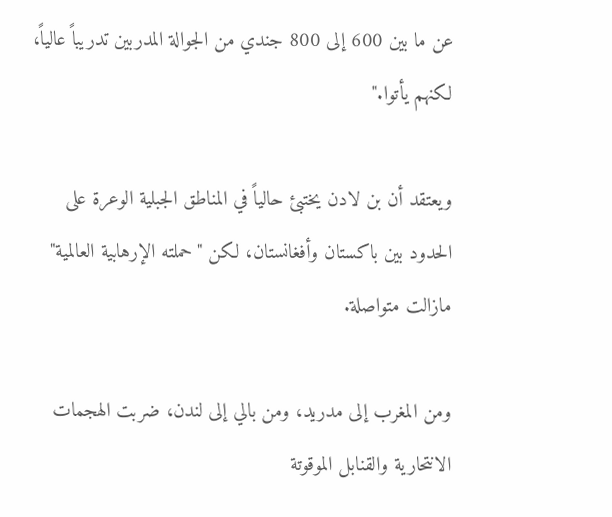عن ما بين 600 إلى 800 جندي من الجوالة المدربين تدريباً عالياً، لكنهم يأتوا."

ويعتقد أن بن لادن يختبئ حالياً في المناطق الجبلية الوعرة على الحدود بين باكستان وأفغانستان، لكن "حملته الإرهابية العالمية" مازالت متواصلة.

ومن المغرب إلى مدريد، ومن بالي إلى لندن، ضربت الهجمات الانتحارية والقنابل الموقوتة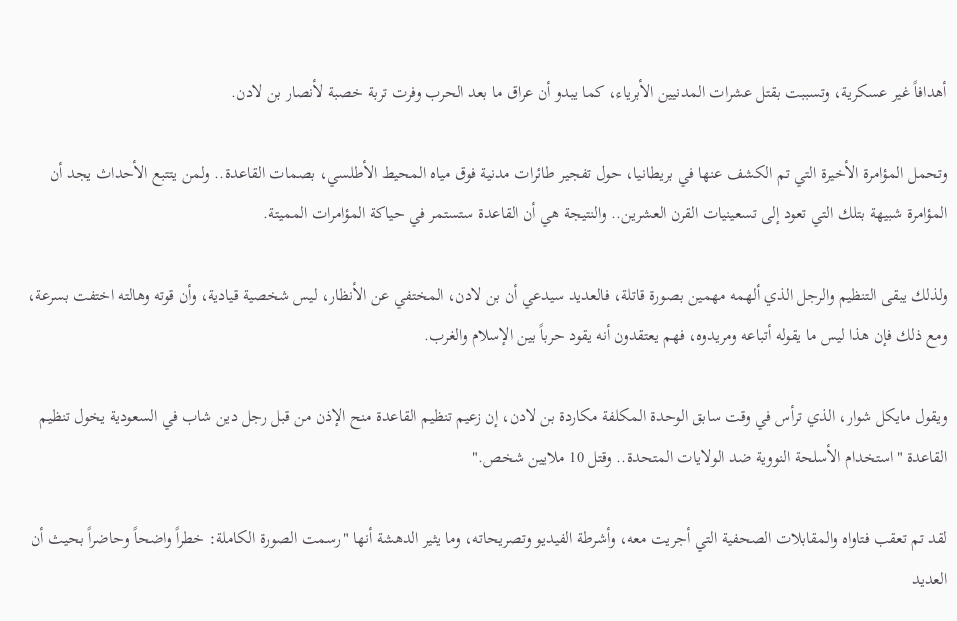أهدافاً غير عسكرية، وتسببت بقتل عشرات المدنيين الأبرياء، كما يبدو أن عراق ما بعد الحرب وفرت تربة خصبة لأنصار بن لادن.

وتحمل المؤامرة الأخيرة التي تم الكشف عنها في بريطانيا، حول تفجير طائرات مدنية فوق مياه المحيط الأطلسي، بصمات القاعدة.. ولمن يتتبع الأحداث يجد أن المؤامرة شبيهة بتلك التي تعود إلى تسعينيات القرن العشرين.. والنتيجة هي أن القاعدة ستستمر في حياكة المؤامرات المميتة.

ولذلك يبقى التنظيم والرجل الذي ألهمه مهمين بصورة قاتلة، فالعديد سيدعي أن بن لادن، المختفي عن الأنظار، ليس شخصية قيادية، وأن قوته وهالته اختفت بسرعة، ومع ذلك فإن هذا ليس ما يقوله أتباعه ومريدوه، فهم يعتقدون أنه يقود حرباً بين الإسلام والغرب.

ويقول مايكل شوار، الذي ترأس في وقت سابق الوحدة المكلفة مكاردة بن لادن، إن زعيم تنظيم القاعدة منح الإذن من قبل رجل دين شاب في السعودية يخول تنظيم القاعدة "استخدام الأسلحة النووية ضد الولايات المتحدة.. وقتل 10 ملايين شخص."

لقد تم تعقب فتاواه والمقابلات الصحفية التي أجريت معه، وأشرطة الفيديو وتصريحاته، وما يثير الدهشة أنها "رسمت الصورة الكاملة: خطراً واضحاً وحاضراً بحيث أن العديد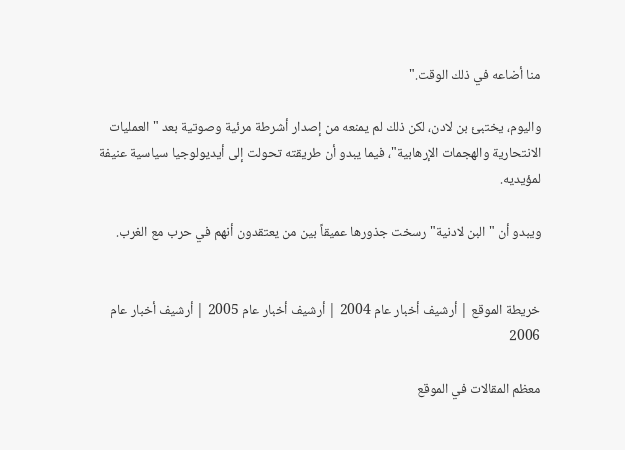منا أضاعه في ذلك الوقت."

واليوم، يختبئ بن لادن، لكن ذلك لم يمنعه من إصدار أشرطة مرئية وصوتية بعد "العمليات الانتحارية والهجمات الإرهابية"، فيما يبدو أن طريقته تحولت إلى أيديولوجيا سياسية عنيفة لمؤيديه.

ويبدو أن "البن لادنية" رسخت جذورها عميقاً بين من يعتقدون أنهم في حرب مع الغرب.


خريطة الموقع | أرشيف أخبار عام 2004 | أرشيف أخبار عام 2005 | أرشيف أخبار عام 2006

معظم المقالات في الموقع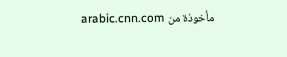مأخوذة من arabic.cnn.com